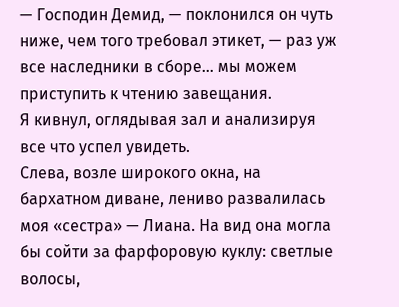— Господин Демид, — поклонился он чуть ниже, чем того требовал этикет, — раз уж все наследники в сборе… мы можем приступить к чтению завещания.
Я кивнул, оглядывая зал и анализируя все что успел увидеть.
Слева, возле широкого окна, на бархатном диване, лениво развалилась моя «сестра» — Лиана. На вид она могла бы сойти за фарфоровую куклу: светлые волосы,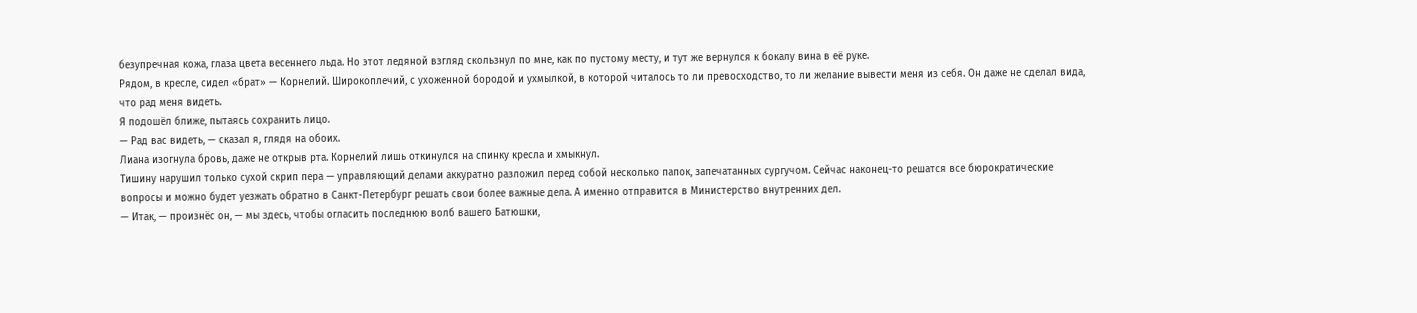безупречная кожа, глаза цвета весеннего льда. Но этот ледяной взгляд скользнул по мне, как по пустому месту, и тут же вернулся к бокалу вина в её руке.
Рядом, в кресле, сидел «брат» — Корнелий. Широкоплечий, с ухоженной бородой и ухмылкой, в которой читалось то ли превосходство, то ли желание вывести меня из себя. Он даже не сделал вида, что рад меня видеть.
Я подошёл ближе, пытаясь сохранить лицо.
— Рад вас видеть, — сказал я, глядя на обоих.
Лиана изогнула бровь, даже не открыв рта. Корнелий лишь откинулся на спинку кресла и хмыкнул.
Тишину нарушил только сухой скрип пера — управляющий делами аккуратно разложил перед собой несколько папок, запечатанных сургучом. Сейчас наконец-то решатся все бюрократические вопросы и можно будет уезжать обратно в Санкт-Петербург решать свои более важные дела. А именно отправится в Министерство внутренних дел.
— Итак, — произнёс он, — мы здесь, чтобы огласить последнюю волб вашего Батюшки,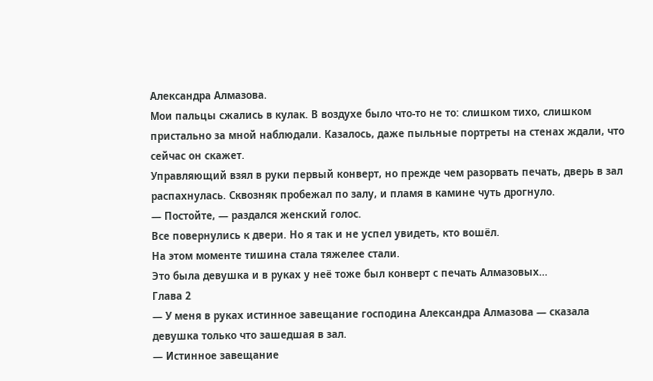Александра Алмазова.
Мои пальцы сжались в кулак. В воздухе было что-то не то: слишком тихо, слишком пристально за мной наблюдали. Казалось, даже пыльные портреты на стенах ждали, что сейчас он скажет.
Управляющий взял в руки первый конверт, но прежде чем разорвать печать, дверь в зал распахнулась. Сквозняк пробежал по залу, и пламя в камине чуть дрогнуло.
— Постойте, — раздался женский голос.
Все повернулись к двери. Но я так и не успел увидеть, кто вошёл.
На этом моменте тишина стала тяжелее стали.
Это была девушка и в руках у неё тоже был конверт с печать Алмазовых…
Глава 2
— У меня в руках истинное завещание господина Александра Алмазова — сказала девушка только что зашедшая в зал.
— Истинное завещание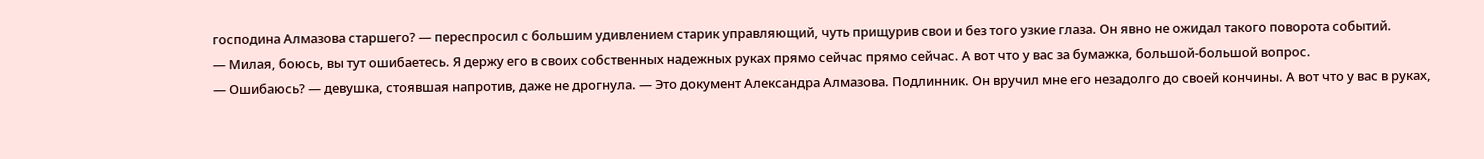господина Алмазова старшего? — переспросил с большим удивлением старик управляющий, чуть прищурив свои и без того узкие глаза. Он явно не ожидал такого поворота событий.
— Милая, боюсь, вы тут ошибаетесь. Я держу его в своих собственных надежных руках прямо сейчас прямо сейчас. А вот что у вас за бумажка, большой-большой вопрос.
— Ошибаюсь? — девушка, стоявшая напротив, даже не дрогнула. — Это документ Александра Алмазова. Подлинник. Он вручил мне его незадолго до своей кончины. А вот что у вас в руках,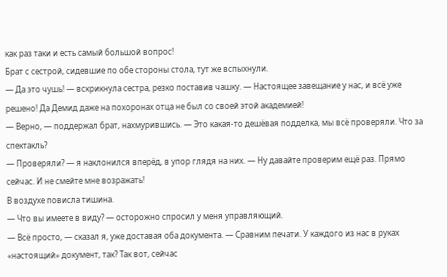как раз таки и есть самый большой вопрос!
Брат с сестрой, сидевшие по обе стороны стола, тут же вспыхнули.
— Да это чушь! — вскрикнула сестра, резко поставив чашку. — Настоящее завещание у нас, и всё уже решено! Да Демид даже на похоронах отца не был со своей этой академией!
— Верно, — поддержал брат, нахмурившись. — Это какая-то дешёвая подделка, мы всё проверяли. Что за спектакль?
— Проверяли? — я наклонился вперёд, в упор глядя на них. — Ну давайте проверим ещё раз. Прямо сейчас. И не смейте мне возражать!
В воздухе повисла тишина.
— Что вы имеете в виду? — осторожно спросил у меня управляющий.
— Всё просто, — сказал я, уже доставая оба документа. — Сравним печати. У каждого из нас в руках «настоящий» документ, так? Так вот, сейчас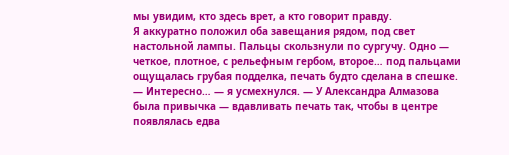мы увидим, кто здесь врет, а кто говорит правду.
Я аккуратно положил оба завещания рядом, под свет настольной лампы. Пальцы скользнули по сургучу. Одно — четкое, плотное, с рельефным гербом, второе… под пальцами ощущалась грубая подделка, печать будто сделана в спешке.
— Интересно… — я усмехнулся. — У Александра Алмазова была привычка — вдавливать печать так, чтобы в центре появлялась едва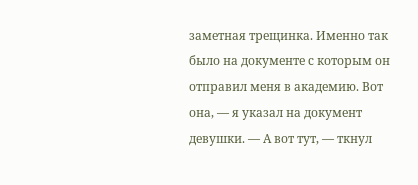заметная трещинка. Именно так было на документе с которым он отправил меня в академию. Вот она, — я указал на документ девушки. — А вот тут, — ткнул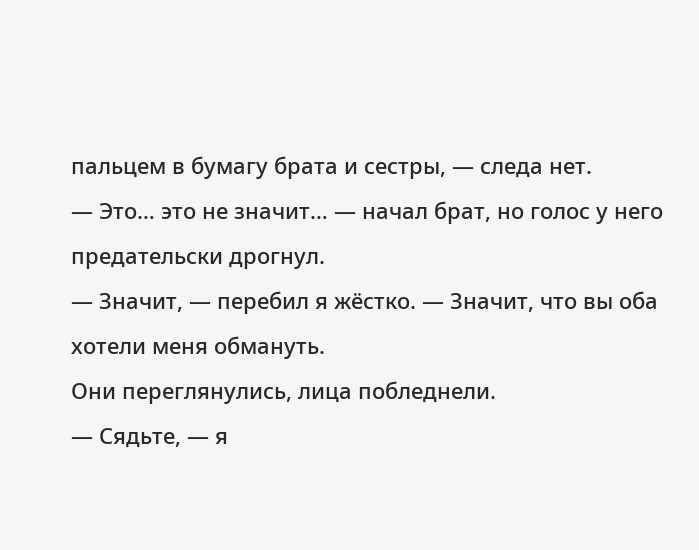пальцем в бумагу брата и сестры, — следа нет.
— Это… это не значит… — начал брат, но голос у него предательски дрогнул.
— Значит, — перебил я жёстко. — Значит, что вы оба хотели меня обмануть.
Они переглянулись, лица побледнели.
— Сядьте, — я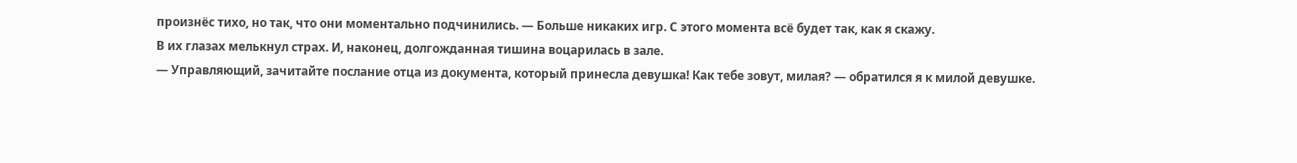произнёс тихо, но так, что они моментально подчинились. — Больше никаких игр. С этого момента всё будет так, как я скажу.
В их глазах мелькнул страх. И, наконец, долгожданная тишина воцарилась в зале.
— Управляющий, зачитайте послание отца из документа, который принесла девушка! Как тебе зовут, милая? — обратился я к милой девушке.